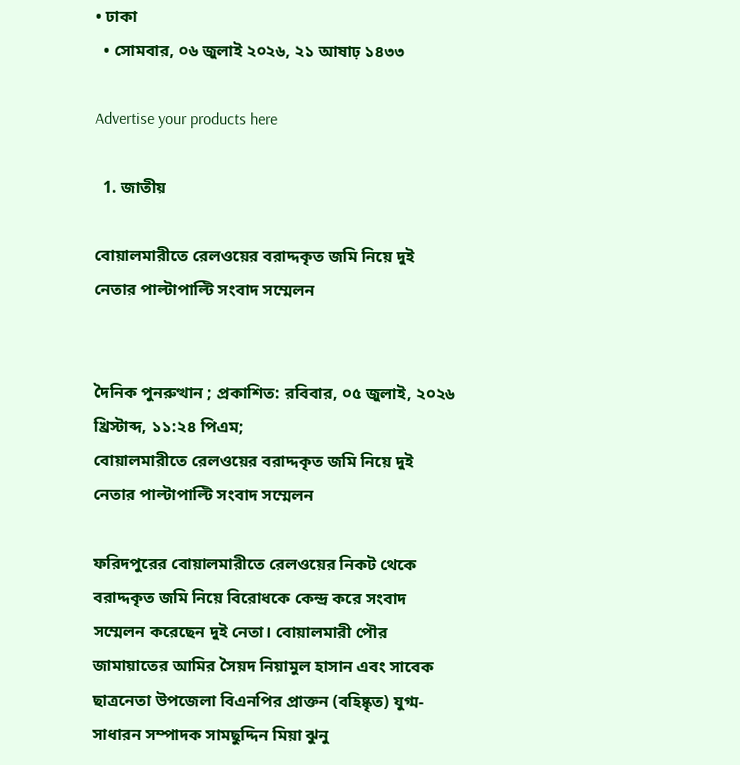• ঢাকা
  • সোমবার, ০৬ জুলাই ২০২৬, ২১ আষাঢ় ১৪৩৩

Advertise your products here

  1. জাতীয়

বোয়ালমারীতে রেলওয়ের বরাদ্দকৃত জমি নিয়ে দুই নেতার পাল্টাপাল্টি সংবাদ সম্মেলন


দৈনিক পুনরুত্থান ; প্রকাশিত: রবিবার, ০৫ জুলাই, ২০২৬ খ্রিস্টাব্দ, ১১:২৪ পিএম;
বোয়ালমারীতে রেলওয়ের বরাদ্দকৃত জমি নিয়ে দুই নেতার পাল্টাপাল্টি সংবাদ সম্মেলন

ফরিদপুরের বোয়ালমারীতে রেলওয়ের নিকট থেকে বরাদ্দকৃত জমি নিয়ে বিরোধকে কেন্দ্র করে সংবাদ সম্মেলন করেছেন দুই নেতা। বোয়ালমারী পৌর জামায়াতের আমির সৈয়দ নিয়ামুল হাসান এবং সাবেক ছাত্রনেতা উপজেলা বিএনপির প্রাক্তন (বহিষ্কৃত) যুগ্ম-সাধারন সম্পাদক সামছুদ্দিন মিয়া ঝুনু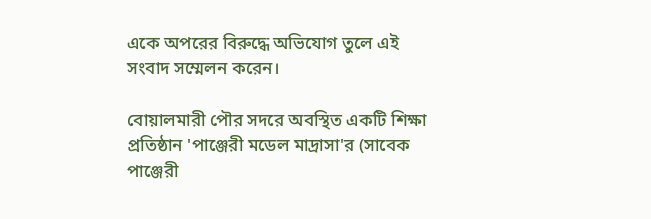একে অপরের বিরুদ্ধে অভিযোগ তুলে এই সংবাদ সম্মেলন করেন।

বোয়ালমারী পৌর সদরে অবস্থিত একটি শিক্ষা প্রতিষ্ঠান 'পাঞ্জেরী মডেল মাদ্রাসা'র (সাবেক পাঞ্জেরী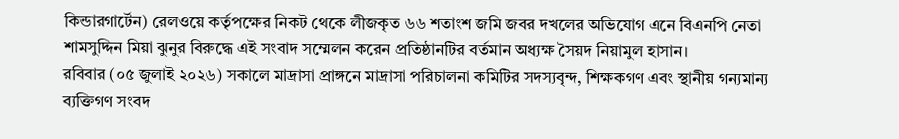কিন্ডারগার্টেন) রেলওয়ে কর্তৃপক্ষের নিকট থেকে লীজকৃত ৬৬ শতাংশ জমি জবর দখলের অভিযোগ এনে বিএনপি নেতা শামসুদ্দিন মিয়া ঝুনুর বিরুদ্ধে এই সংবাদ সম্মেলন করেন প্রতিষ্ঠানটির বর্তমান অধ্যক্ষ সৈয়দ নিয়ামুল হাসান।
রবিবার (০৫ জুলাই ২০২৬) সকালে মাদ্রাসা প্রাঙ্গনে মাদ্রাসা পরিচালনা কমিটির সদস্যবৃন্দ, শিক্ষকগণ এবং স্থানীয় গন্যমান্য ব্যক্তিগণ সংবদ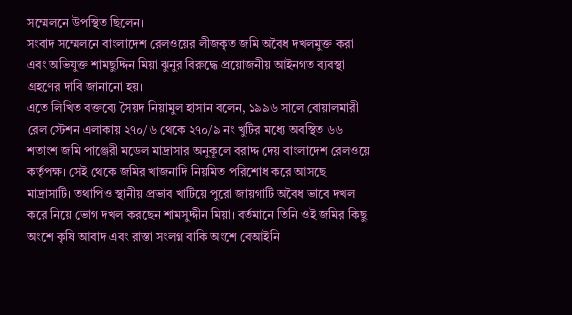সম্মেলনে উপস্থিত ছিলেন।
সংবাদ সম্মেলনে বাংলাদেশ রেলওয়ের লীজকৃত জমি অবৈধ দখলমুক্ত করা এবং অভিযুক্ত শামছুদ্দিন মিয়া ঝুনুর বিরুদ্ধে প্রয়োজনীয় আইনগত ব্যবস্থা গ্রহণের দাবি জানানো হয়।
এতে লিখিত বক্তব্যে সৈয়দ নিয়ামুল হাসান বলেন, ১৯৯৬ সালে বোয়ালমারী রেল স্টেশন এলাকায় ২৭০/৬ থেকে ২৭০/৯ নং খুটির মধ্যে অবস্থিত ৬৬ শতাংশ জমি পাঞ্জেরী মডেল মাদ্রাসার অনুকূলে বরাদ্দ দেয় বাংলাদেশ রেলওয়ে কর্তৃপক্ষ। সেই থেকে জমির খাজনাদি নিয়মিত পরিশোধ করে আসছে মাদ্রাসাটি। তথাপিও স্থানীয় প্রভাব খাটিয়ে পুরো জায়গাটি অবৈধ ভাবে দখল করে নিয়ে ভোগ দখল করছেন শামসুদ্দীন মিয়া। বর্তমানে তিনি ওই জমির কিছু অংশে কৃষি আবাদ এবং রাস্তা সংলগ্ন বাকি অংশে বেআইনি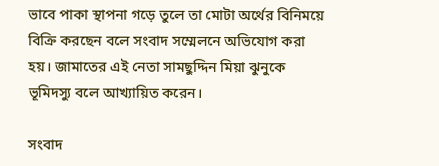ভাবে পাকা স্থাপনা গড়ে তুলে তা মোটা অর্থের বিনিময়ে বিক্রি করছেন বলে সংবাদ সম্মেলনে অভিযোগ করা হয়। জামাতের এই নেতা সামছুদ্দিন মিয়া ঝুনুকে ভূমিদস্যু বলে আখ্যায়িত করেন।

সংবাদ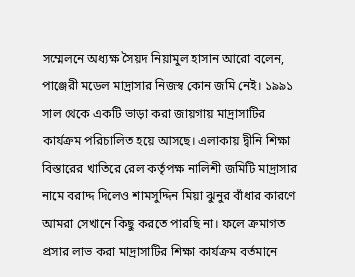সম্মেলনে অধ্যক্ষ সৈয়দ নিয়ামুল হাসান আরো বলেন, পাঞ্জেরী মডেল মাদ্রাসার নিজস্ব কোন জমি নেই। ১৯৯১ সাল থেকে একটি ভাড়া করা জায়গায় মাদ্রাসাটির কার্যক্রম পরিচালিত হয়ে আসছে। এলাকায় দ্বীনি শিক্ষা বিস্তারের খাতিরে রেল কর্তৃপক্ষ নালিশী জমিটি মাদ্রাসার নামে বরাদ্দ দিলেও শামসুদ্দিন মিয়া ঝুনুর বাঁধার কারণে আমরা সেখানে কিছু করতে পারছি না। ফলে ক্রমাগত প্রসার লাভ করা মাদ্রাসাটির শিক্ষা কার্যক্রম বর্তমানে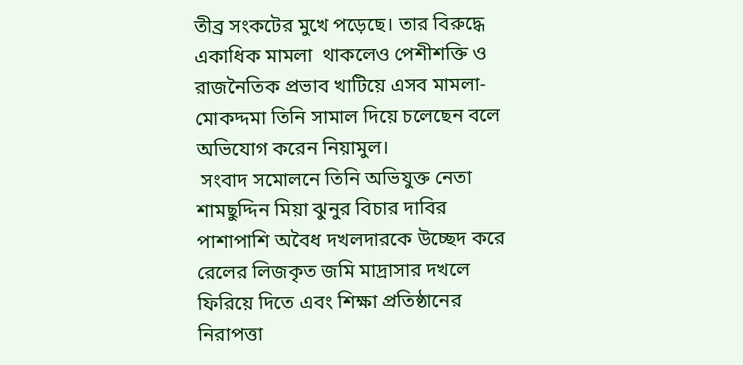তীব্র সংকটের মুখে পড়েছে। তার বিরুদ্ধে একাধিক মামলা  থাকলেও পেশীশক্তি ও রাজনৈতিক প্রভাব খাটিয়ে এসব মামলা-মোকদ্দমা তিনি সামাল দিয়ে চলেছেন বলে অভিযোগ করেন নিয়ামুল।
 সংবাদ সমোলনে তিনি অভিযুক্ত নেতা শামছুদ্দিন মিয়া ঝুনুর বিচার দাবির পাশাপাশি অবৈধ দখলদারকে উচ্ছেদ করে রেলের লিজকৃত জমি মাদ্রাসার দখলে ফিরিয়ে দিতে এবং শিক্ষা প্রতিষ্ঠানের নিরাপত্তা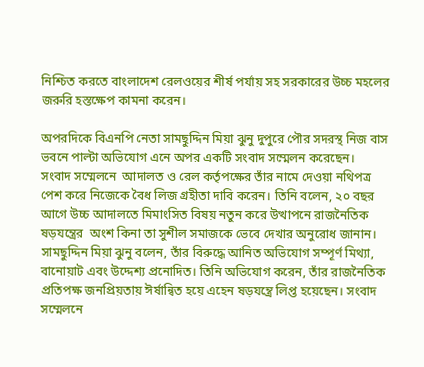নিশ্চিত করতে বাংলাদেশ রেলওয়ের শীর্ষ পর্যায় সহ সরকারের উচ্চ মহলের জরুরি হস্তক্ষেপ কামনা করেন।

অপরদিকে বিএনপি নেতা সামছুদ্দিন মিয়া ঝুনু দুপুরে পৌর সদরস্থ নিজ বাস ভবনে পাল্টা অভিযোগ এনে অপর একটি সংবাদ সম্মেলন করেছেন।
সংবাদ সম্মেলনে  আদালত ও রেল কর্তৃপক্ষের তাঁর নামে দেওয়া নথিপত্র পেশ করে নিজেকে বৈধ লিজ গ্রহীতা দাবি করেন। তিনি বলেন, ২০ বছর আগে উচ্চ আদালতে মিমাংসিত বিষয় নতুন করে উত্থাপনে রাজনৈতিক ষড়যন্ত্রের  অংশ কিনা তা সুশীল সমাজকে ভেবে দেখার অনুরোধ জানান।
সামছুদ্দিন মিয়া ঝুনু বলেন, তাঁর বিরুদ্ধে আনিত অভিযোগ সম্পূর্ণ মিথ্যা, বানোয়াট এবং উদ্দেশ্য প্রনোদিত। তিনি অভিযোগ করেন, তাঁর রাজনৈতিক প্রতিপক্ষ জনপ্রিয়তায় ঈর্ষান্বিত হয়ে এহেন ষড়যন্ত্রে লিপ্ত হয়েছেন। সংবাদ সম্মেলনে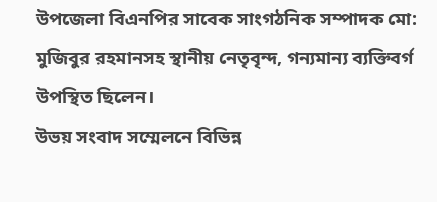উপজেলা বিএনপির সাবেক সাংগঠনিক সম্পাদক মো: মুজিবুর রহমানসহ স্থানীয় নেতৃবৃন্দ, গন্যমান্য ব্যক্তিবর্গ উপস্থিত ছিলেন।
উভয় সংবাদ সম্মেলনে বিভিন্ন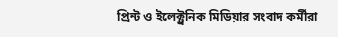প্রিন্ট ও ইলেক্ট্রনিক মিডিয়ার সংবাদ কর্মীরা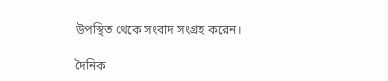উপস্থিত থেকে সংবাদ সংগ্রহ করেন।

দৈনিক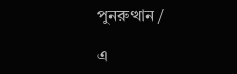পুনরুত্থান /

এ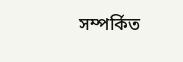সম্পর্কিত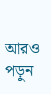আরও পড়ুন